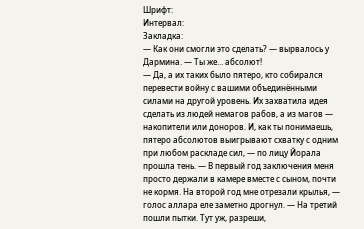Шрифт:
Интервал:
Закладка:
— Как они смогли это сделать? — вырвалось у Дармина. — Ты же… абсолют!
— Да, а их таких было пятеро, кто собирался перевести войну с вашими объединёнными силами на другой уровень. Их захватила идея сделать из людей немагов рабов, а из магов — накопители или доноров. И, как ты понимаешь, пятеро абсолютов выигрывают схватку с одним при любом раскладе сил, — по лицу Йорала прошла тень. — В первый год заключения меня просто держали в камере вместе с сыном, почти не кормя. На второй год мне отрезали крылья, — голос аллара еле заметно дрогнул. — На третий пошли пытки. Тут уж, разреши,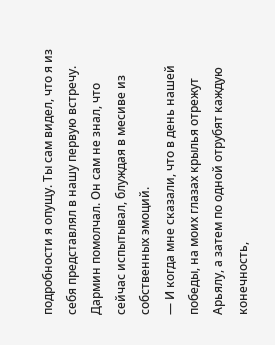подробности я опущу. Ты сам видел, что я из себя представлял в нашу первую встречу.
Дармин помолчал. Он сам не знал, что сейчас испытывал, блуждая в месиве из собственных эмоций.
— И когда мне сказали, что в день нашей победы, на моих глазах крылья отрежут Арьялу, а затем по одной отрубят каждую конечность,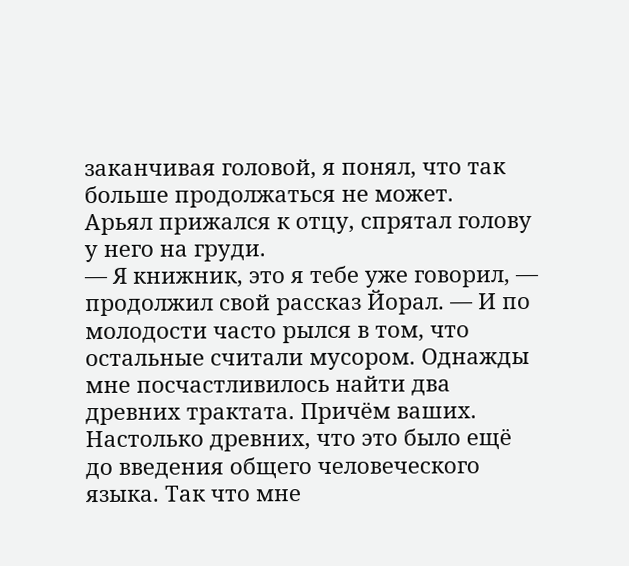заканчивая головой, я понял, что так больше продолжаться не может.
Арьял прижался к отцу, спрятал голову у него на груди.
— Я книжник, это я тебе уже говорил, — продолжил свой рассказ Йорал. — И по молодости часто рылся в том, что остальные считали мусором. Однажды мне посчастливилось найти два древних трактата. Причём ваших. Настолько древних, что это было ещё до введения общего человеческого языка. Так что мне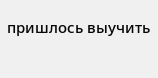пришлось выучить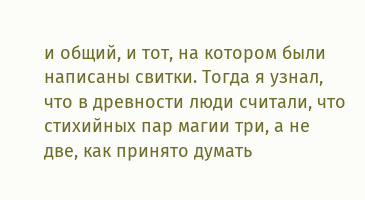и общий, и тот, на котором были написаны свитки. Тогда я узнал, что в древности люди считали, что стихийных пар магии три, а не две, как принято думать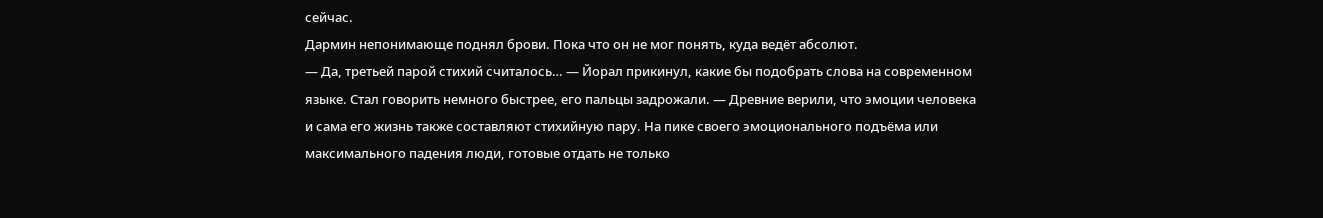сейчас.
Дармин непонимающе поднял брови. Пока что он не мог понять, куда ведёт абсолют.
— Да, третьей парой стихий считалось… — Йорал прикинул, какие бы подобрать слова на современном языке. Стал говорить немного быстрее, его пальцы задрожали. — Древние верили, что эмоции человека и сама его жизнь также составляют стихийную пару. На пике своего эмоционального подъёма или максимального падения люди, готовые отдать не только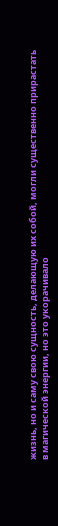жизнь, но и саму свою сущность, делающую их собой, могли существенно прирастать в магической энергии, но это укорачивало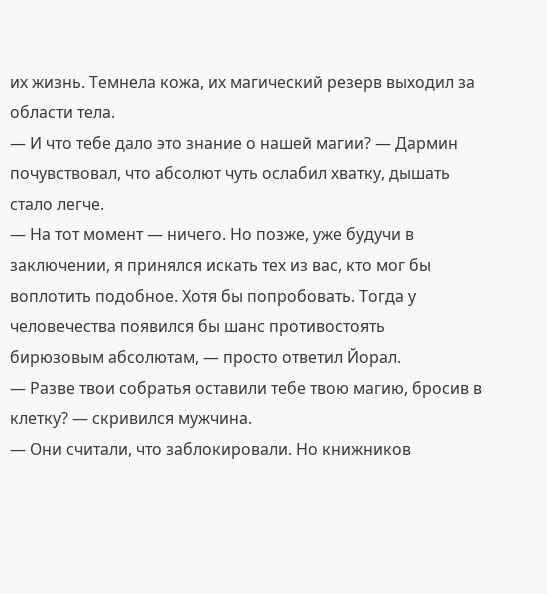их жизнь. Темнела кожа, их магический резерв выходил за области тела.
— И что тебе дало это знание о нашей магии? — Дармин почувствовал, что абсолют чуть ослабил хватку, дышать стало легче.
— На тот момент — ничего. Но позже, уже будучи в заключении, я принялся искать тех из вас, кто мог бы воплотить подобное. Хотя бы попробовать. Тогда у человечества появился бы шанс противостоять бирюзовым абсолютам, — просто ответил Йорал.
— Разве твои собратья оставили тебе твою магию, бросив в клетку? — скривился мужчина.
— Они считали, что заблокировали. Но книжников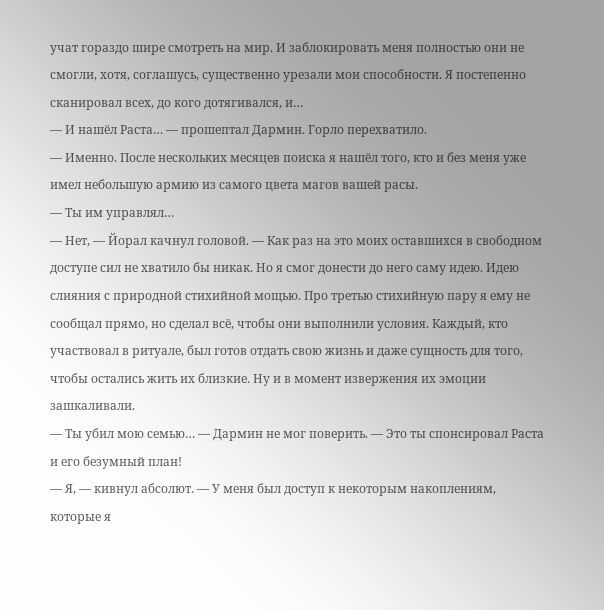учат гораздо шире смотреть на мир. И заблокировать меня полностью они не смогли, хотя, соглашусь, существенно урезали мои способности. Я постепенно сканировал всех, до кого дотягивался, и…
— И нашёл Раста… — прошептал Дармин. Горло перехватило.
— Именно. После нескольких месяцев поиска я нашёл того, кто и без меня уже имел небольшую армию из самого цвета магов вашей расы.
— Ты им управлял…
— Нет, — Йорал качнул головой. — Как раз на это моих оставшихся в свободном доступе сил не хватило бы никак. Но я смог донести до него саму идею. Идею слияния с природной стихийной мощью. Про третью стихийную пару я ему не сообщал прямо, но сделал всё, чтобы они выполнили условия. Каждый, кто участвовал в ритуале, был готов отдать свою жизнь и даже сущность для того, чтобы остались жить их близкие. Ну и в момент извержения их эмоции зашкаливали.
— Ты убил мою семью… — Дармин не мог поверить. — Это ты спонсировал Раста и его безумный план!
— Я, — кивнул абсолют. — У меня был доступ к некоторым накоплениям, которые я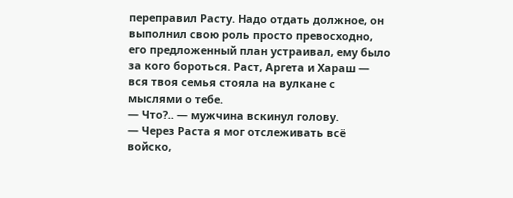переправил Расту. Надо отдать должное, он выполнил свою роль просто превосходно, его предложенный план устраивал, ему было за кого бороться. Раст, Аргета и Хараш — вся твоя семья стояла на вулкане с мыслями о тебе.
— Что?.. — мужчина вскинул голову.
— Через Раста я мог отслеживать всё войско,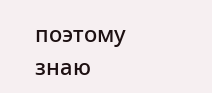поэтому знаю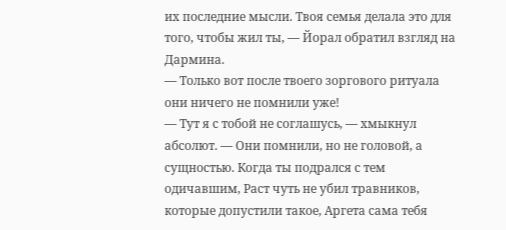их последние мысли. Твоя семья делала это для того, чтобы жил ты, — Йорал обратил взгляд на Дармина.
— Только вот после твоего зоргового ритуала они ничего не помнили уже!
— Тут я с тобой не соглашусь, — хмыкнул абсолют. — Они помнили, но не головой, а сущностью. Когда ты подрался с тем одичавшим, Раст чуть не убил травников, которые допустили такое, Аргета сама тебя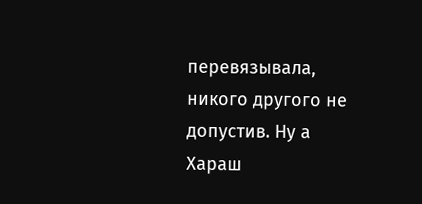перевязывала, никого другого не допустив. Ну а Хараш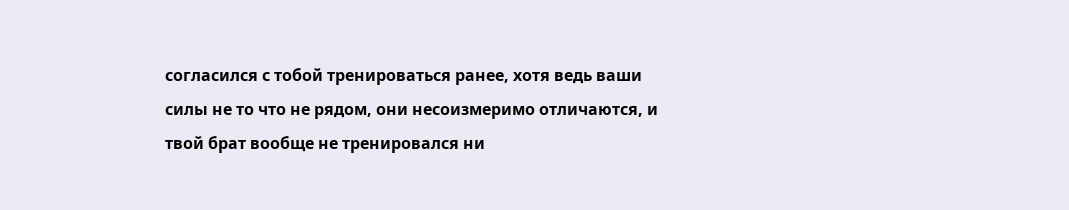согласился с тобой тренироваться ранее, хотя ведь ваши силы не то что не рядом, они несоизмеримо отличаются, и твой брат вообще не тренировался ни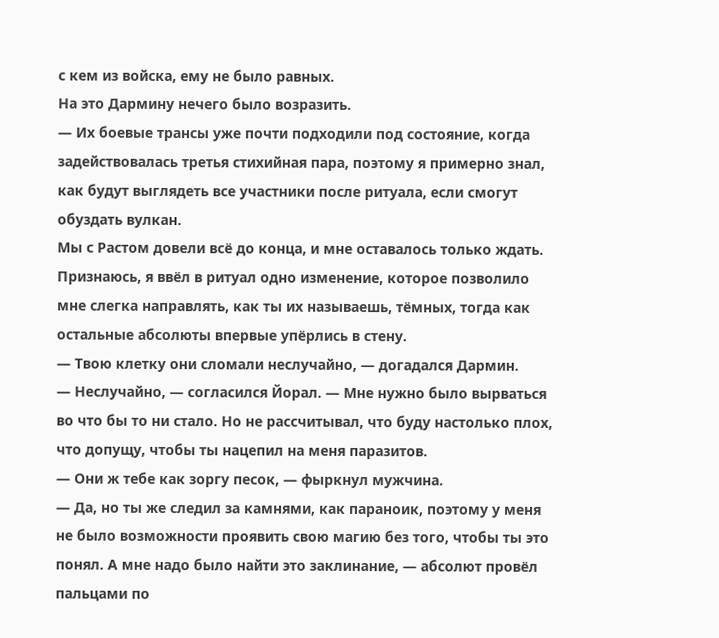с кем из войска, ему не было равных.
На это Дармину нечего было возразить.
— Их боевые трансы уже почти подходили под состояние, когда задействовалась третья стихийная пара, поэтому я примерно знал, как будут выглядеть все участники после ритуала, если смогут обуздать вулкан.
Мы с Растом довели всё до конца, и мне оставалось только ждать. Признаюсь, я ввёл в ритуал одно изменение, которое позволило мне слегка направлять, как ты их называешь, тёмных, тогда как остальные абсолюты впервые упёрлись в стену.
— Твою клетку они сломали неслучайно, — догадался Дармин.
— Неслучайно, — согласился Йорал. — Мне нужно было вырваться во что бы то ни стало. Но не рассчитывал, что буду настолько плох, что допущу, чтобы ты нацепил на меня паразитов.
— Они ж тебе как зоргу песок, — фыркнул мужчина.
— Да, но ты же следил за камнями, как параноик, поэтому у меня не было возможности проявить свою магию без того, чтобы ты это понял. А мне надо было найти это заклинание, — абсолют провёл пальцами по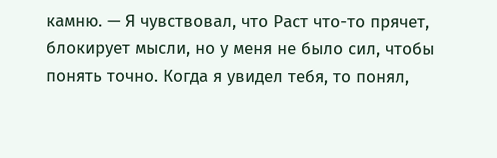камню. — Я чувствовал, что Раст что-то прячет, блокирует мысли, но у меня не было сил, чтобы понять точно. Когда я увидел тебя, то понял,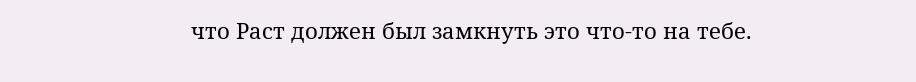что Раст должен был замкнуть это что-то на тебе.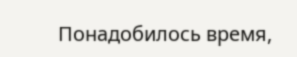Понадобилось время,